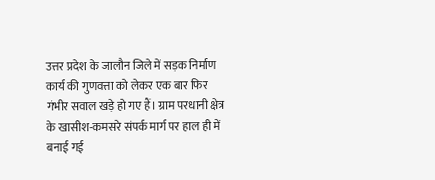उत्तर प्रदेश के जालौन जिले में सड़क निर्माण कार्य की गुणवत्ता को लेकर एक बार फिर गंभीर सवाल खड़े हो गए हैं। ग्राम परधानी क्षेत्र के खासीश-कमसरे संपर्क मार्ग पर हाल ही में बनाई गई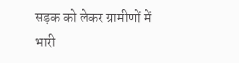सड़क को लेकर ग्रामीणों में भारी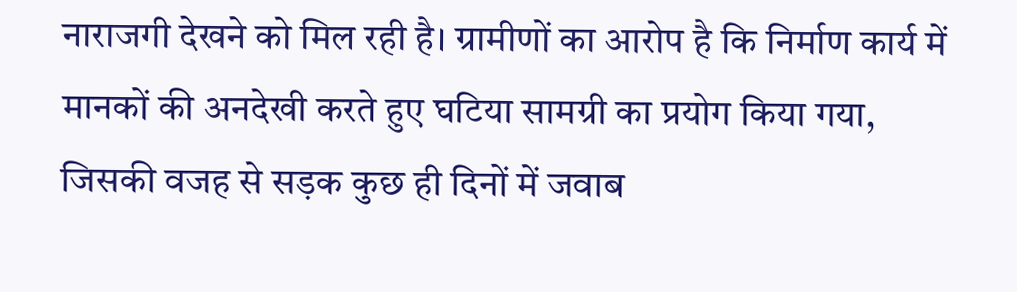नाराजगी देखने को मिल रही है। ग्रामीणों का आरोप है कि निर्माण कार्य में मानकों की अनदेखी करते हुए घटिया सामग्री का प्रयोग किया गया, जिसकी वजह से सड़क कुछ ही दिनों में जवाब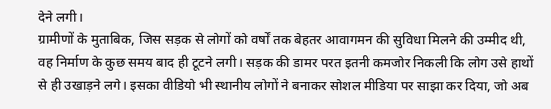देने लगी।
ग्रामीणों के मुताबिक, जिस सड़क से लोगों को वर्षों तक बेहतर आवागमन की सुविधा मिलने की उम्मीद थी, वह निर्माण के कुछ समय बाद ही टूटने लगी। सड़क की डामर परत इतनी कमजोर निकली कि लोग उसे हाथों से ही उखाड़ने लगे। इसका वीडियो भी स्थानीय लोगों ने बनाकर सोशल मीडिया पर साझा कर दिया, जो अब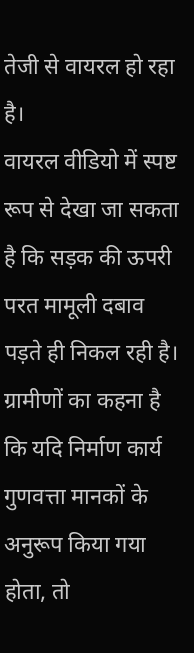तेजी से वायरल हो रहा है।
वायरल वीडियो में स्पष्ट रूप से देखा जा सकता है कि सड़क की ऊपरी परत मामूली दबाव पड़ते ही निकल रही है। ग्रामीणों का कहना है कि यदि निर्माण कार्य गुणवत्ता मानकों के अनुरूप किया गया होता, तो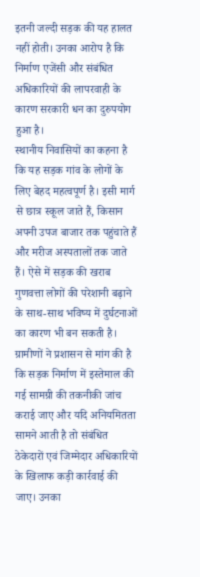इतनी जल्दी सड़क की यह हालत नहीं होती। उनका आरोप है कि निर्माण एजेंसी और संबंधित अधिकारियों की लापरवाही के कारण सरकारी धन का दुरुपयोग हुआ है।
स्थानीय निवासियों का कहना है कि यह सड़क गांव के लोगों के लिए बेहद महत्वपूर्ण है। इसी मार्ग से छात्र स्कूल जाते हैं, किसान अपनी उपज बाजार तक पहुंचाते हैं और मरीज अस्पतालों तक जाते हैं। ऐसे में सड़क की खराब गुणवत्ता लोगों की परेशानी बढ़ाने के साथ-साथ भविष्य में दुर्घटनाओं का कारण भी बन सकती है।
ग्रामीणों ने प्रशासन से मांग की है कि सड़क निर्माण में इस्तेमाल की गई सामग्री की तकनीकी जांच कराई जाए और यदि अनियमितता सामने आती है तो संबंधित ठेकेदारों एवं जिम्मेदार अधिकारियों के खिलाफ कड़ी कार्रवाई की जाए। उनका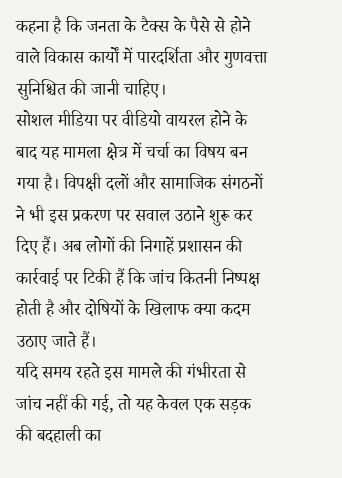कहना है कि जनता के टैक्स के पैसे से होने वाले विकास कार्यों में पारदर्शिता और गुणवत्ता सुनिश्चित की जानी चाहिए।
सोशल मीडिया पर वीडियो वायरल होने के बाद यह मामला क्षेत्र में चर्चा का विषय बन गया है। विपक्षी दलों और सामाजिक संगठनों ने भी इस प्रकरण पर सवाल उठाने शुरू कर दिए हैं। अब लोगों की निगाहें प्रशासन की कार्रवाई पर टिकी हैं कि जांच कितनी निष्पक्ष होती है और दोषियों के खिलाफ क्या कदम उठाए जाते हैं।
यदि समय रहते इस मामले की गंभीरता से जांच नहीं की गई, तो यह केवल एक सड़क की बदहाली का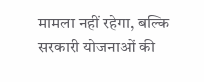मामला नहीं रहेगा, बल्कि सरकारी योजनाओं की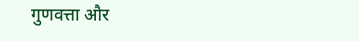गुणवत्ता और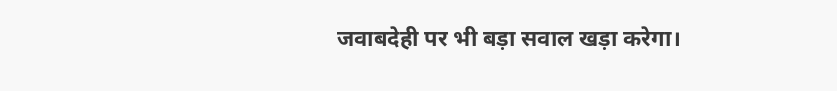जवाबदेही पर भी बड़ा सवाल खड़ा करेगा।